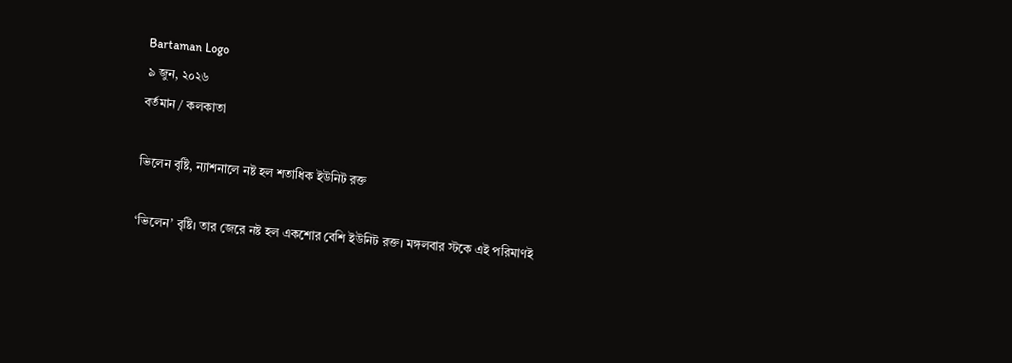Bartaman Logo
৯ জুন, ২০২৬
বর্তমান / কলকাতা

ভিলেন বৃষ্টি, ন্যাশনালে নষ্ট হল শতাধিক ইউনিট রক্ত

‘ভিলেন’ বৃষ্টি। তার জেরে নষ্ট হল একশোর বেশি ইউনিট রক্ত। মঙ্গলবার স্টকে এই পরিমাণই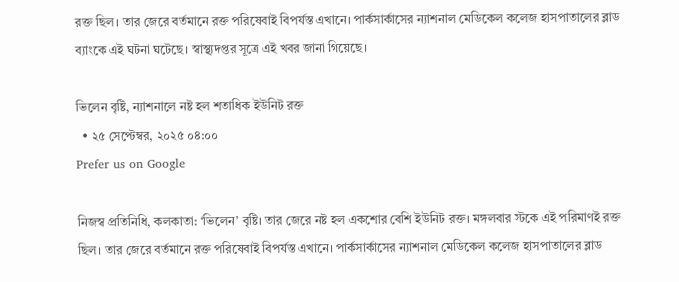রক্ত ছিল। তার জেরে বর্তমানে রক্ত পরিষেবাই বিপর্যস্ত এখানে। পার্কসার্কাসের ন্যাশনাল মেডিকেল কলেজ হাসপাতালের ব্লাড ব্যাংকে এই ঘটনা ঘটেছে। স্বাস্থ্যদপ্তর সূত্রে এই খবর জানা গিয়েছে।

ভিলেন বৃষ্টি, ন্যাশনালে নষ্ট হল শতাধিক ইউনিট রক্ত
  • ২৫ সেপ্টেম্বর, ২০২৫ ০৪:০০
Prefer us on Google

নিজস্ব প্রতিনিধি, কলকাতা: ‘ভিলেন’ বৃষ্টি। তার জেরে নষ্ট হল একশোর বেশি ইউনিট রক্ত। মঙ্গলবার স্টকে এই পরিমাণই রক্ত ছিল। তার জেরে বর্তমানে রক্ত পরিষেবাই বিপর্যস্ত এখানে। পার্কসার্কাসের ন্যাশনাল মেডিকেল কলেজ হাসপাতালের ব্লাড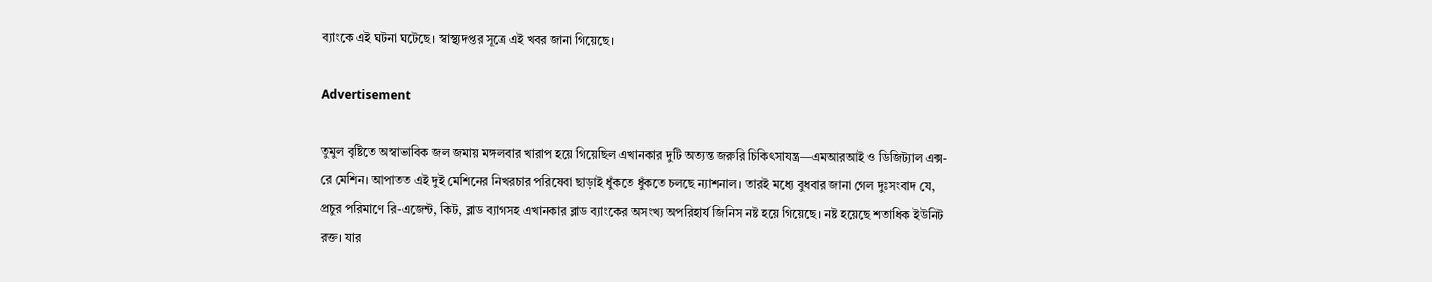ব্যাংকে এই ঘটনা ঘটেছে। স্বাস্থ্যদপ্তর সূত্রে এই খবর জানা গিয়েছে।

Advertisement

তুমুল বৃষ্টিতে অস্বাভাবিক জল জমায় মঙ্গলবার খারাপ হয়ে গিয়েছিল এখানকার দুটি অত্যন্ত জরুরি চিকিৎসাযন্ত্র—এমআরআই ও ডিজিট্যাল এক্স-রে মেশিন। আপাতত এই দুই মেশিনের নিখরচার পরিষেবা ছাড়াই ধুঁকতে ধুঁকতে চলছে ন্যাশনাল। তারই মধ্যে বুধবার জানা গেল দুঃসংবাদ যে, প্রচুর পরিমাণে রি-এজেন্ট, কিট, ব্লাড ব্যাগসহ এখানকার ব্লাড ব্যাংকের অসংখ্য অপরিহার্য জিনিস নষ্ট হয়ে গিয়েছে। নষ্ট হয়েছে শতাধিক ইউনিট রক্ত। যার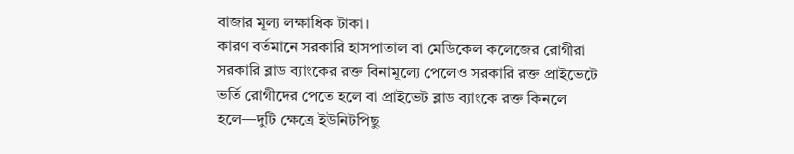বাজার মূল্য লক্ষাধিক টাকা।
কারণ বর্তমানে সরকারি হাসপাতাল বা মেডিকেল কলেজের রোগীরা সরকারি ব্লাড ব্যাংকের রক্ত বিনামূল্যে পেলেও সরকারি রক্ত প্রাইভেটে ভর্তি রোগীদের পেতে হলে বা প্রাইভেট ব্লাড ব্যাংকে রক্ত কিনলে হলে—দুটি ক্ষেত্রে ইউনিটপিছু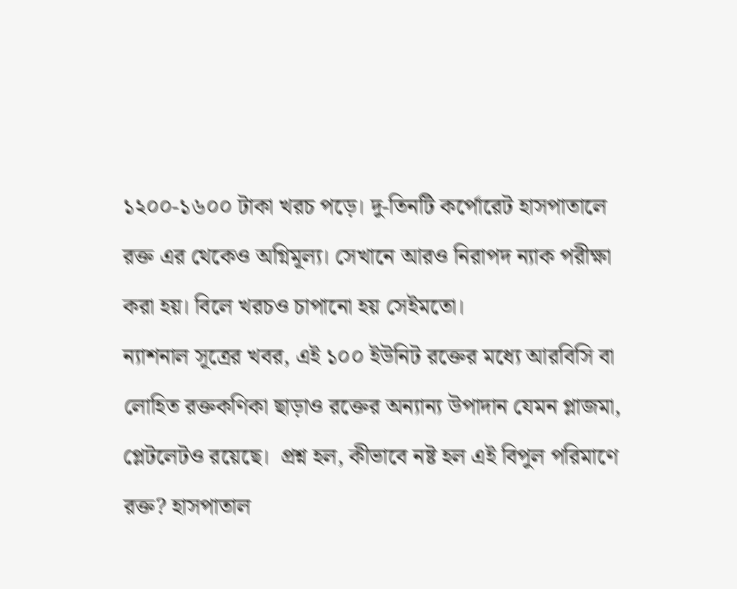১২০০-১৬০০ টাকা খরচ পড়ে। দু-তিনটি কর্পোরেট হাসপাতালে রক্ত এর থেকেও অগ্নিমূল্য। সেখানে আরও নিরাপদ ন্যাক পরীক্ষা করা হয়। বিলে খরচও চাপানো হয় সেইমতো।
ন্যাশনাল সূত্রের খবর, এই ১০০ ইউনিট রক্তের মধ্যে আরবিসি বা লোহিত রক্তকণিকা ছাড়াও রক্তের অন্যান্য উপাদান যেমন প্লাজমা, প্লেটলেটও রয়েছে।  প্রশ্ন হল, কীভাবে নষ্ট হল এই বিপুল পরিমাণে রক্ত? হাসপাতাল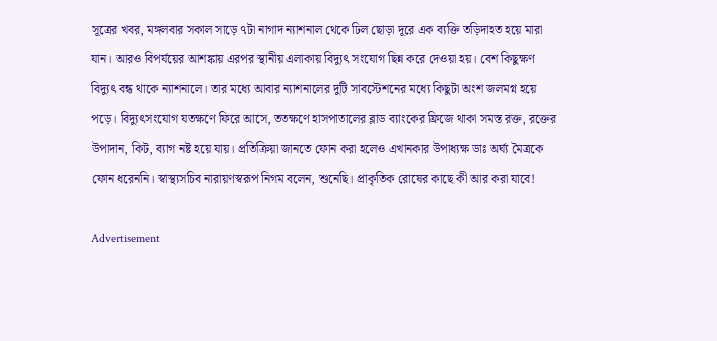সূত্রের খবর, মঙ্গলবার সকাল সাড়ে ৭টা নাগাদ ন্যাশনাল থেকে ঢিল ছোড়া দূরে এক ব্যক্তি তড়িদাহত হয়ে মারা যান। আরও বিপর্যয়ের আশঙ্কায় এরপর স্থানীয় এলাকায় বিদ্যুৎ সংযোগ ছিন্ন করে দেওয়া হয়। বেশ কিছুক্ষণ বিদ্যুৎ বন্ধ থাকে ন্যাশনালে। তার মধ্যে আবার ন্যাশনালের দুটি সাবস্টেশনের মধ্যে কিছুটা অংশ জলমগ্ন হয়ে পড়ে। বিদ্যুৎসংযোগ যতক্ষণে ফিরে আসে, ততক্ষণে হাসপাতালের ব্লাড ব্যাংকের ফ্রিজে থাকা সমস্ত রক্ত, রক্তের উপাদান, কিট, ব্যাগ নষ্ট হয়ে যায়। প্রতিক্রিয়া জানতে ফোন করা হলেও এখানকার উপাধ্যক্ষ ডাঃ অর্ঘ্য মৈত্রকে ফোন ধরেননি। স্বাস্থ্যসচিব নারায়ণস্বরূপ নিগম বলেন, শুনেছি। প্রাকৃতিক রোষের কাছে কী আর করা যাবে!

Advertisement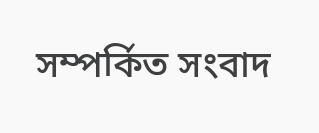সম্পর্কিত সংবাদ